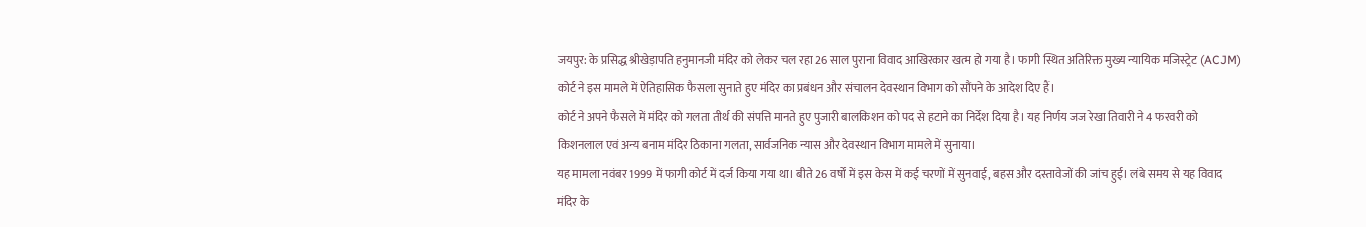जयपुर: के प्रसिद्ध श्रीखेड़ापति हनुमानजी मंदिर को लेकर चल रहा 26 साल पुराना विवाद आखिरकार खत्म हो गया है। फागी स्थित अतिरिक्त मुख्य न्यायिक मजिस्ट्रेट (ACJM) कोर्ट ने इस मामले में ऐतिहासिक फैसला सुनाते हुए मंदिर का प्रबंधन और संचालन देवस्थान विभाग को सौंपने के आदेश दिए हैं।
कोर्ट ने अपने फैसले में मंदिर को गलता तीर्थ की संपत्ति मानते हुए पुजारी बालकिशन को पद से हटाने का निर्देश दिया है। यह निर्णय जज रेखा तिवारी ने 4 फरवरी को किशनलाल एवं अन्य बनाम मंदिर ठिकाना गलता, सार्वजनिक न्यास और देवस्थान विभाग मामले में सुनाया।
यह मामला नवंबर 1999 में फागी कोर्ट में दर्ज किया गया था। बीते 26 वर्षों में इस केस में कई चरणों में सुनवाई, बहस और दस्तावेजों की जांच हुई। लंबे समय से यह विवाद मंदिर के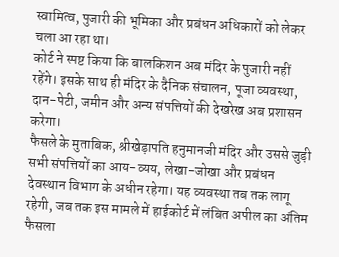स्वामित्व, पुजारी की भूमिका और प्रबंधन अधिकारों को लेकर चला आ रहा था।
कोर्ट ने स्पष्ट किया कि बालकिशन अब मंदिर के पुजारी नहीं रहेंगे। इसके साथ ही मंदिर के दैनिक संचालन, पूजा व्यवस्था, दान-पेटी, जमीन और अन्य संपत्तियों की देखरेख अब प्रशासन करेगा।
फैसले के मुताबिक, श्रीखेड़ापति हनुमानजी मंदिर और उससे जुड़ी सभी संपत्तियों का आय-व्यय, लेखा-जोखा और प्रबंधन देवस्थान विभाग के अधीन रहेगा। यह व्यवस्था तब तक लागू रहेगी, जब तक इस मामले में हाईकोर्ट में लंबित अपील का अंतिम फैसला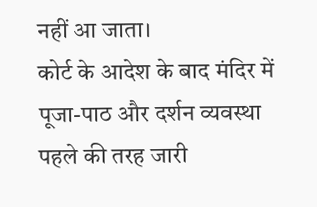नहीं आ जाता।
कोर्ट के आदेश के बाद मंदिर में पूजा-पाठ और दर्शन व्यवस्था पहले की तरह जारी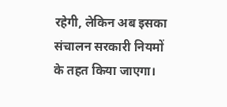रहेगी, लेकिन अब इसका संचालन सरकारी नियमों के तहत किया जाएगा।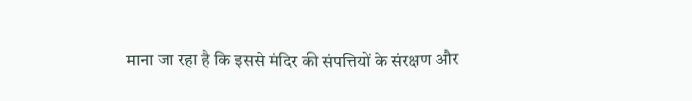माना जा रहा है कि इससे मंदिर की संपत्तियों के संरक्षण और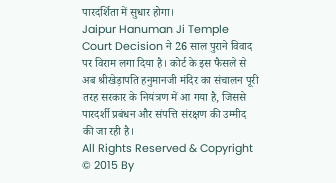पारदर्शिता में सुधार होगा।
Jaipur Hanuman Ji Temple Court Decision ने 26 साल पुराने विवाद पर विराम लगा दिया है। कोर्ट के इस फैसले से अब श्रीखेड़ापति हनुमानजी मंदिर का संचालन पूरी तरह सरकार के नियंत्रण में आ गया है, जिससे पारदर्शी प्रबंधन और संपत्ति संरक्षण की उम्मीद की जा रही है।
All Rights Reserved & Copyright © 2015 By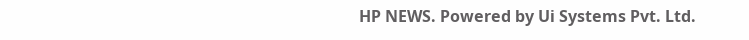HP NEWS. Powered by Ui Systems Pvt. Ltd.